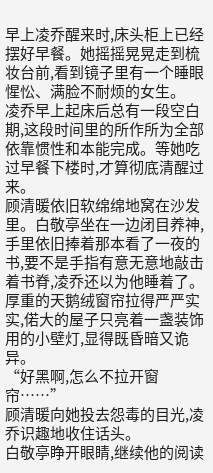早上凌乔醒来时,床头柜上已经摆好早餐。她摇摇晃晃走到梳妆台前,看到镜子里有一个睡眼惺忪、满脸不耐烦的女生。
凌乔早上起床后总有一段空白期,这段时间里的所作所为全部依靠惯性和本能完成。等她吃过早餐下楼时,才算彻底清醒过来。
顾清暖依旧软绵绵地窝在沙发里。白敬亭坐在一边闭目养神,手里依旧捧着那本看了一夜的书,要不是手指有意无意地敲击着书脊,凌乔还以为他睡着了。
厚重的天鹅绒窗帘拉得严严实实,偌大的屋子只亮着一盏装饰用的小壁灯,显得既昏暗又诡异。
“好黑啊,怎么不拉开窗帘……”
顾清暖向她投去怨毒的目光,凌乔识趣地收住话头。
白敬亭睁开眼睛,继续他的阅读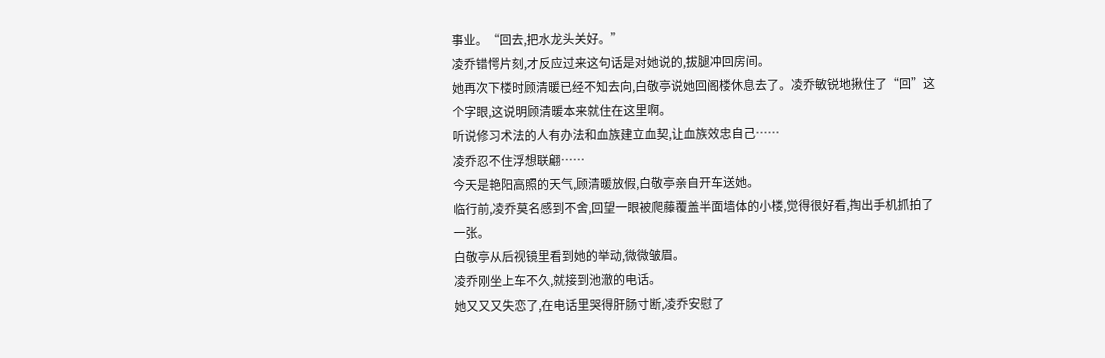事业。“回去,把水龙头关好。”
凌乔错愕片刻,才反应过来这句话是对她说的,拔腿冲回房间。
她再次下楼时顾清暖已经不知去向,白敬亭说她回阁楼休息去了。凌乔敏锐地揪住了“回”这个字眼,这说明顾清暖本来就住在这里啊。
听说修习术法的人有办法和血族建立血契,让血族效忠自己……
凌乔忍不住浮想联翩……
今天是艳阳高照的天气,顾清暖放假,白敬亭亲自开车送她。
临行前,凌乔莫名感到不舍,回望一眼被爬藤覆盖半面墙体的小楼,觉得很好看,掏出手机抓拍了一张。
白敬亭从后视镜里看到她的举动,微微皱眉。
凌乔刚坐上车不久,就接到池澈的电话。
她又又又失恋了,在电话里哭得肝肠寸断,凌乔安慰了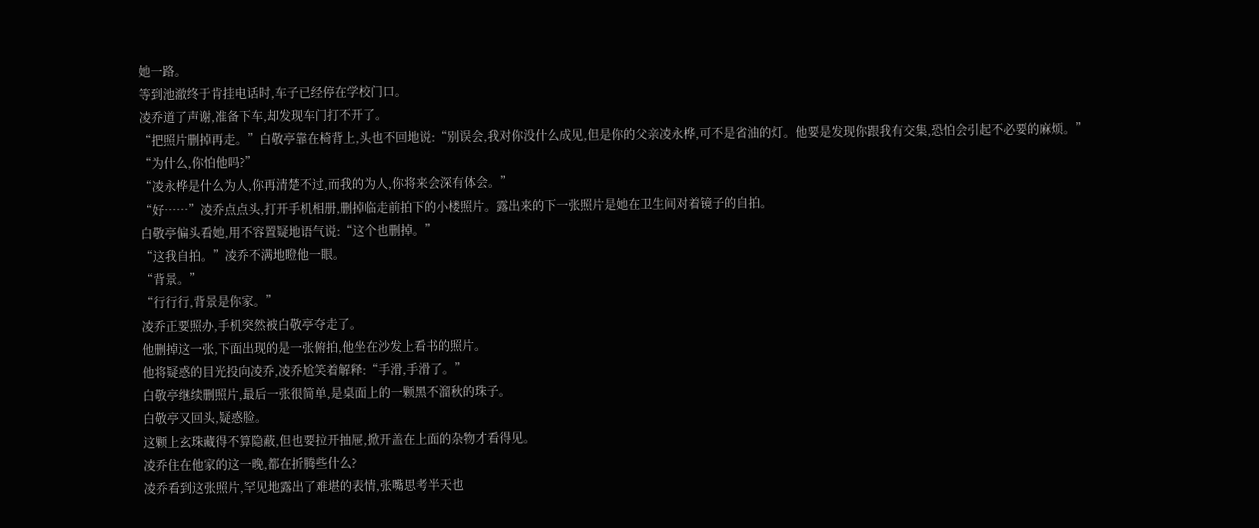她一路。
等到池澈终于肯挂电话时,车子已经停在学校门口。
凌乔道了声谢,准备下车,却发现车门打不开了。
“把照片删掉再走。”白敬亭靠在椅背上,头也不回地说:“别误会,我对你没什么成见,但是你的父亲凌永桦,可不是省油的灯。他要是发现你跟我有交集,恐怕会引起不必要的麻烦。”
“为什么,你怕他吗?”
“凌永桦是什么为人,你再清楚不过,而我的为人,你将来会深有体会。”
“好……”凌乔点点头,打开手机相册,删掉临走前拍下的小楼照片。露出来的下一张照片是她在卫生间对着镜子的自拍。
白敬亭偏头看她,用不容置疑地语气说:“这个也删掉。”
“这我自拍。”凌乔不满地瞪他一眼。
“背景。”
“行行行,背景是你家。”
凌乔正要照办,手机突然被白敬亭夺走了。
他删掉这一张,下面出现的是一张俯拍,他坐在沙发上看书的照片。
他将疑惑的目光投向凌乔,凌乔尬笑着解释:“手滑,手滑了。”
白敬亭继续删照片,最后一张很简单,是桌面上的一颗黑不溜秋的珠子。
白敬亭又回头,疑惑脸。
这颗上玄珠藏得不算隐蔽,但也要拉开抽屉,掀开盖在上面的杂物才看得见。
凌乔住在他家的这一晚,都在折腾些什么?
凌乔看到这张照片,罕见地露出了难堪的表情,张嘴思考半天也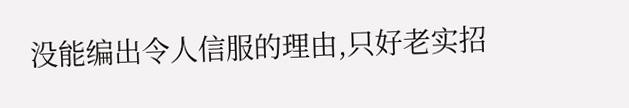没能编出令人信服的理由,只好老实招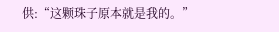供:“这颗珠子原本就是我的。”